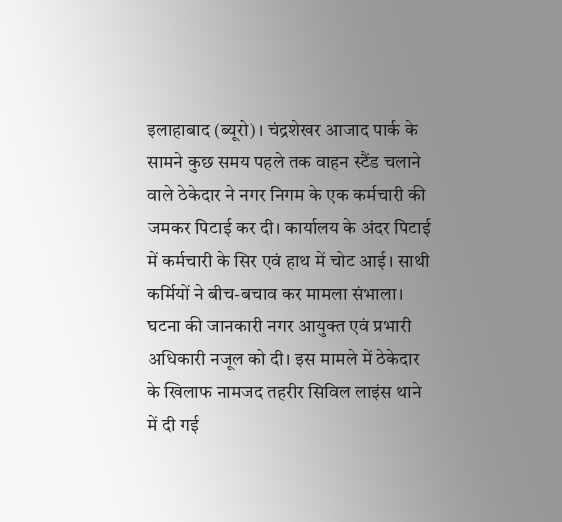इलाहाबाद (ब्यूरो)। चंद्रशेखर आजाद पार्क के सामने कुछ समय पहले तक वाहन स्टैंड चलाने वाले ठेकेदार ने नगर निगम के एक कर्मचारी की जमकर पिटाई कर दी। कार्यालय के अंदर पिटाई में कर्मचारी के सिर एवं हाथ में चोट आई। साथी कर्मियों ने बीच-बचाव कर मामला संभाला। घटना की जानकारी नगर आयुक्त एवं प्रभारी अधिकारी नजूल को दी। इस मामले में ठेकेदार के खिलाफ नामजद तहरीर सिविल लाइंस थाने में दी गई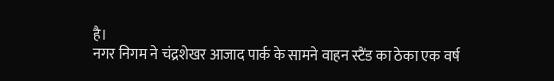है।
नगर निगम ने चंद्रशेखर आजाद पार्क के सामने वाहन स्टैंड का ठेका एक वर्ष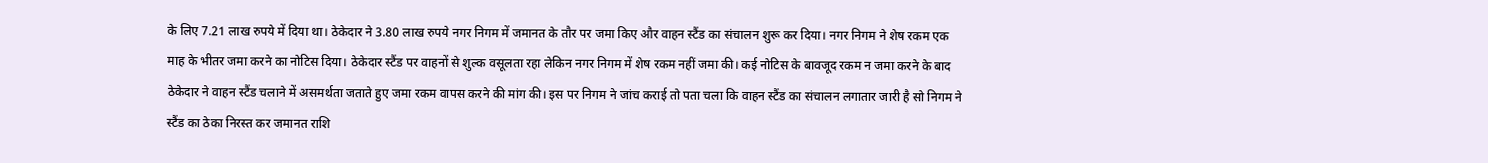के लिए 7.21 लाख रुपये में दिया था। ठेकेदार ने 3.80 लाख रुपये नगर निगम में जमानत के तौर पर जमा किए और वाहन स्टैंड का संचालन शुरू कर दिया। नगर निगम ने शेष रकम एक माह के भीतर जमा करने का नोटिस दिया। ठेकेदार स्टैंड पर वाहनों से शुल्क वसूलता रहा लेकिन नगर निगम में शेष रकम नहीं जमा की। कई नोटिस के बावजूद रकम न जमा करने के बाद ठेकेदार ने वाहन स्टैंड चलाने में असमर्थता जताते हुए जमा रकम वापस करने की मांग की। इस पर निगम ने जांच कराई तो पता चला कि वाहन स्टैंड का संचालन लगातार जारी है सो निगम ने स्टैंड का ठेका निरस्त कर जमानत राशि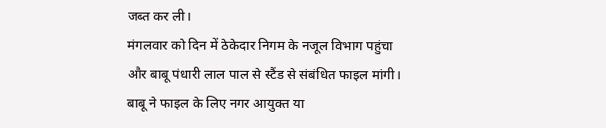जब्त कर ली।
मंगलवार को दिन में ठेकेदार निगम के नजूल विभाग पहुंचा और बाबू पंधारी लाल पाल से स्टैंड से संबंधित फाइल मांगी। बाबू ने फाइल के लिए नगर आयुक्त या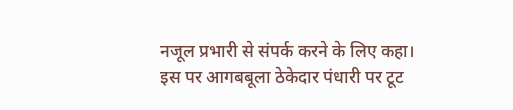नजूल प्रभारी से संपर्क करने के लिए कहा। इस पर आगबबूला ठेकेदार पंधारी पर टूट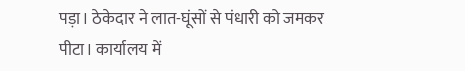पड़ा। ठेकेदार ने लात-घूंसों से पंधारी को जमकर पीटा। कार्यालय में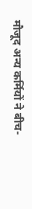मौजूद अन्य कर्मियों ने बीच-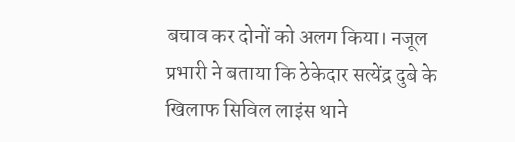बचाव कर दोनों को अलग किया। नजूल प्रभारी ने बताया कि ठेकेदार सत्येंद्र दुबे के खिलाफ सिविल लाइंस थाने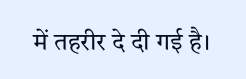में तहरीर दे दी गई है।